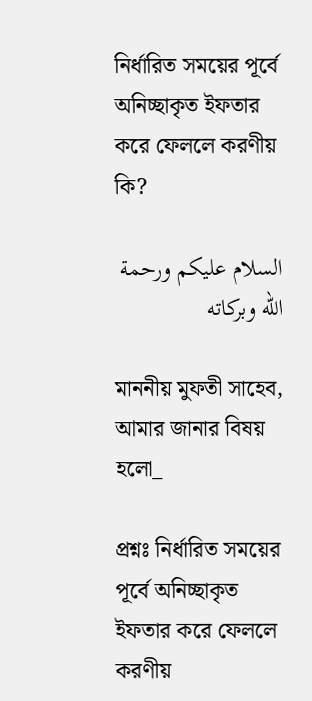নির্ধারিত সময়ের পূর্বে অনিচ্ছাকৃত ইফতার করে ফেললে করণীয় কি?

السلام عليكم ورحمة الله وبركاته

মাননীয় মুফতী সাহেব, আমার জানার বিষয় হলো_

প্রশ্নঃ নির্ধারিত সময়ের পূর্বে অনিচ্ছাকৃত ইফতার করে ফেললে করণীয়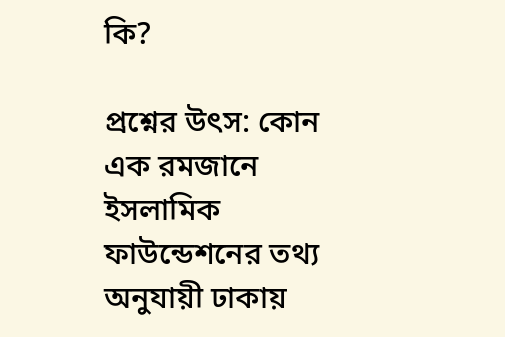কি?

প্রশ্নের উৎস: কোন এক রমজানে ইসলামিক ফাউন্ডেশনের তথ্য অনুযায়ী ঢাকায়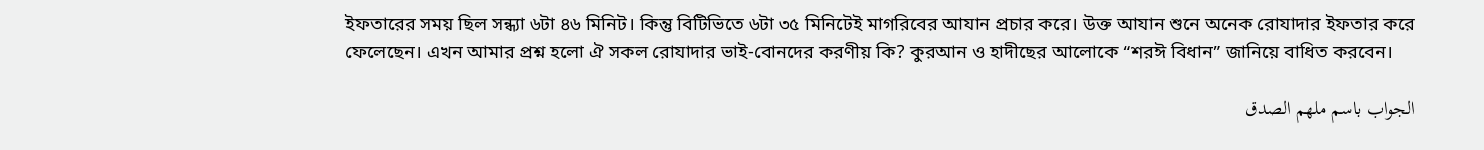ইফতারের সময় ছিল সন্ধ্যা ৬টা ৪৬ মিনিট। কিন্তু বিটিভিতে ৬টা ৩৫ মিনিটেই মাগরিবের আযান প্রচার করে। উক্ত আযান শুনে অনেক রোযাদার ইফতার করে ফেলেছেন। এখন আমার প্রশ্ন হলো ঐ সকল রোযাদার ভাই-বোনদের করণীয় কি? কুরআন ও হাদীছের আলোকে “শরঈ বিধান” জানিয়ে বাধিত করবেন।

الجواب باسم ملهم الصدق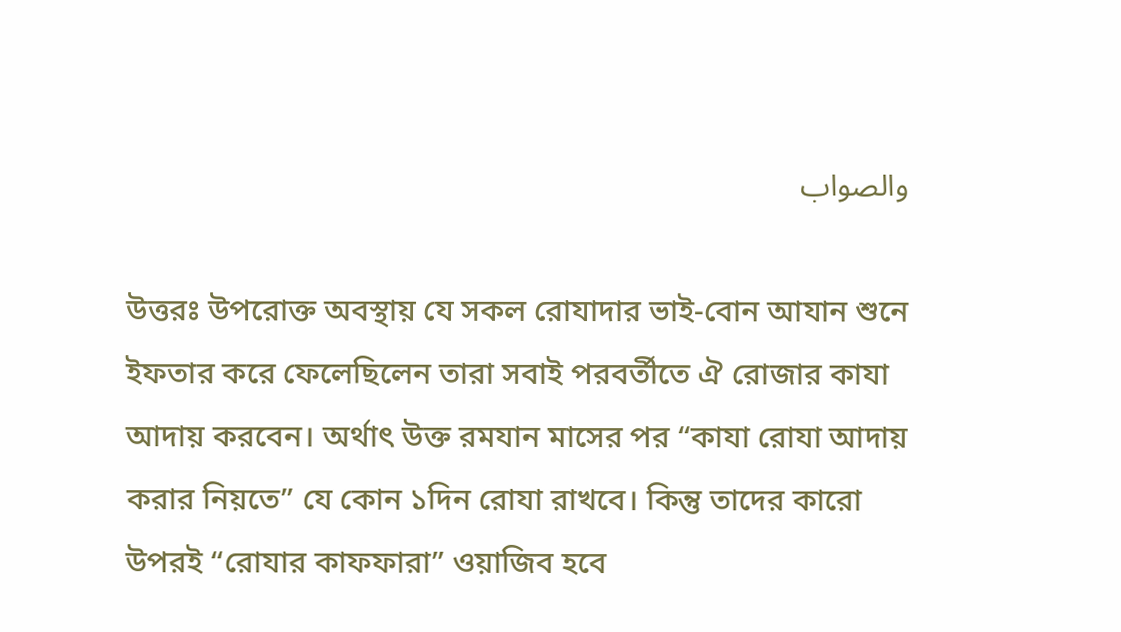والصواب

উত্তরঃ উপরোক্ত অবস্থায় যে সকল রোযাদার ভাই-বোন আযান শুনে ইফতার করে ফেলেছিলেন তারা সবাই পরবর্তীতে ঐ রোজার কাযা আদায় করবেন। অর্থাৎ উক্ত রমযান মাসের পর “কাযা রোযা আদায় করার নিয়তে” যে কোন ১দিন রোযা রাখবে। কিন্তু তাদের কারো উপরই “রোযার কাফফারা” ওয়াজিব হবে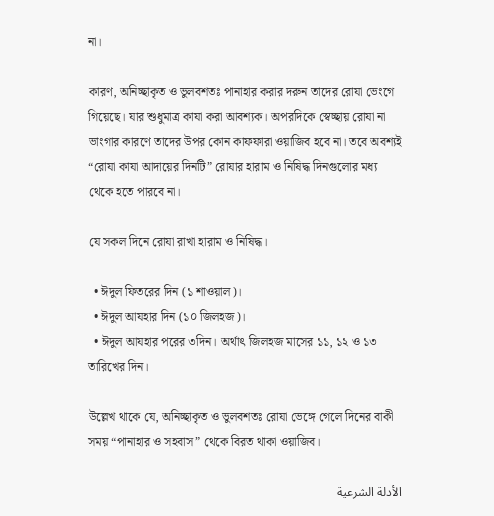না।

কারণ, অনিচ্ছাকৃত ও ভুলবশতঃ পানাহার করার দরুন তাদের রোযা ভেংগে গিয়েছে। যার শুধুমাত্র কাযা করা আবশ্যক। অপরদিকে স্বেচ্ছায় রোযা না ভাংগার কারণে তাদের উপর কোন কাফফারা ওয়াজিব হবে না। তবে অবশ্যই “রোযা কাযা আদায়ের দিনটি” রোযার হারাম ও নিষিদ্ধ দিনগুলোর মধ্য থেকে হতে পারবে না।

যে সকল দিনে রোযা রাখা হারাম ও নিষিদ্ধ।

  • ঈদুল ফিতরের দিন (১ শাওয়াল)।
  • ঈদুল আযহার দিন (১০ জিলহজ)।
  • ঈদুল আযহার পরের ৩দিন। অর্থাৎ জিলহজ মাসের ১১, ১২ ও ১৩ তারিখের দিন।

উল্লেখ থাকে যে, অনিচ্ছাকৃত ও ভুলবশতঃ রোযা ভেঙ্গে গেলে দিনের বাকী সময় “পানাহার ও সহবাস” থেকে বিরত থাকা ওয়াজিব।

الأدلة الشرعية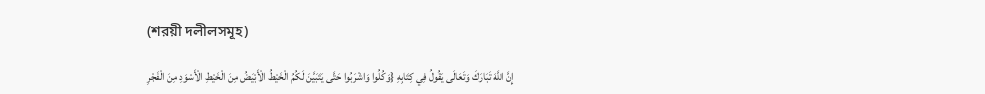(শরয়ী দলীলসমূহ)

إِنَّ اللَّهَ تَبَارَكَ وَتَعَالَى يَقُولُ فِي كِتَابِهِ {وَكُلُوا وَاشْرَبُوا حَتَّى يَتَبَيَّنَ لَكُمُ الْخَيْطُ الْأَبْيَضُ مِنَ الْخَيْطِ الْأَسْوَدِ مِنَ الْفَجْرِ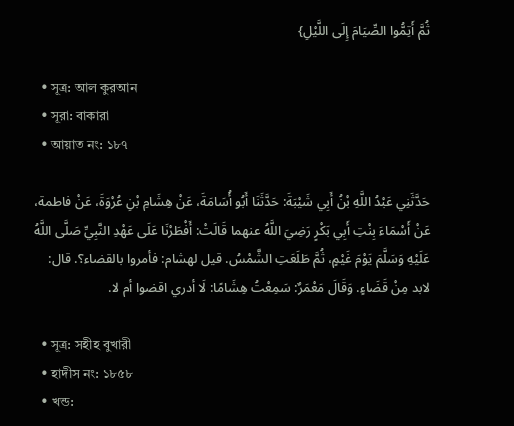ثُمَّ ‌أَتِمُّوا ‌الصِّيَامَ ‌إِلَى ‌اللَّيْلِ}

  • সূত্র: আল কুরআন
  • সূরা: বাকারা
  • আয়াত নং: ১৮৭

حَدَّثَنِي عَبْدُ اللَّهِ بْنُ أَبِي شَيْبَةَ: حَدَّثَنَا أَبُو أُسَامَةَ، عَنْ هِشَامِ بْنِ عُرْوَةَ، عَنْ فاطمة، عَنْ أَسْمَاءَ بِنْتِ أَبِي بَكْرٍ رَضِيَ اللَّهُ عنهما قَالَتْ: أَفْطَرْنَا عَلَى عَهْدِ النَّبِيِّ صَلَّى اللَّهُ عَلَيْهِ وَسَلَّمَ ‌يَوْمَ ‌غَيْمٍ، ‌ثُمَّ ‌طَلَعَتِ ‌الشَّمْسُ. قيل ‌لهشام: فأمروا ‌بالقضاء؟. قال: لابد مِنْ قَضَاءٍ. وَقَالَ مَعْمَرٌ: سَمِعْتُ هِشَامًا: لَا أدري اقضوا أم لا.

  • সূত্র: সহীহ বুখারী
  • হাদীস নং: ১৮৫৮
  • খন্ড: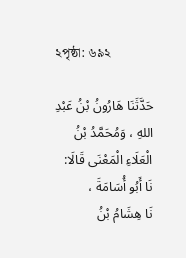২পৃষ্ঠা: ৬৯২

حَدَّثَنَا ‌هَارُونُ بْنُ عَبْدِ اللهِ ، ‌وَمُحَمَّدُ بْنُ الْعَلَاءِ الْمَعْنَى قَالَا: نَا ‌أَبُو أُسَامَةَ ، نَا ‌هِشَامُ بْنُ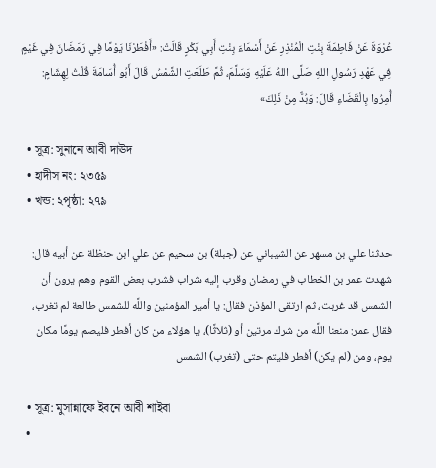عُرْوَةَ عَنْ ‌فَاطِمَةَ بِنْتِ الْمُنْذِرِ عَنْ ‌أَسْمَاءَ بِنْتِ أَبِي بَكْرٍ قَالَتْ: «أَفْطَرْنَا يَوْمًا فِي رَمَضَانَ فِي غَيْمٍ فِي عَهْدِ رَسُولِ اللهِ صَلَّى اللهُ عَلَيْهِ وَسَلَّمَ، ثُمَّ طَلَعَتِ الشَّمْسُ قَالَ أَبُو أُسَامَةَ قُلْتُ لِهِشَامٍ: أُمِرُوا ‌بِالْقَضَاءِ قَالَ: وَبُدٌّ مِنْ ذَلِكَ»

  • সূত্র: সুনানে আবী দাঊদ
  • হাদীস নং: ২৩৫৯
  • খন্ড: ২পৃষ্ঠা: ২৭৯

حدثنا علي بن مسهر عن الشيباني عن (جبلة) بن سحيم عن علي ابن حنظلة عن أبيه قال: شهدت عمر بن الخطاب في رمضان وقرب إليه شراب فشرب بعض القوم وهم يرون أن الشمس قد غربت، ‌ثم ‌ارتقى ‌المؤذن ‌فقال: يا ‌أمير ‌المؤمنين ‌واللَّه ‌للشمس ‌طالعة ‌لم تغرب، فقال عمر: منعنا اللَّه من شرك مرتين أو (ثلاثًا)، يا هؤلاء من كان أفطر فليصم يومًا مكان يوم، ومن (لم يكن) أفطر فليتم حتى (تغرب) الشمس

  • সূত্র: মুসান্নাফে ইবনে আবী শাইবা
  •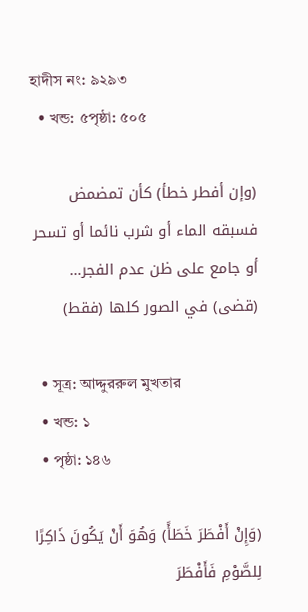হাদীস নং: ৯২৯৩
  • খন্ড: ৫পৃষ্ঠা: ৫০৫

(وإن ‌أفطر ‌خطأ) كأن تمضمض فسبقه الماء أو شرب نائما أو تسحر أو جامع على ظن عدم الفجر… (قضى) في الصور كلها (فقط)

  • সূত্র: আদ্দুররুল মুখতার
  • খন্ড: ১
  • পৃষ্ঠা: ১৪৬

(وَإِنْ ‌أَفْطَرَ ‌خَطَأً) وَهُوَ أَنْ يَكُونَ ذَاكِرًا لِلصَّوْمِ فَأَفْطَرَ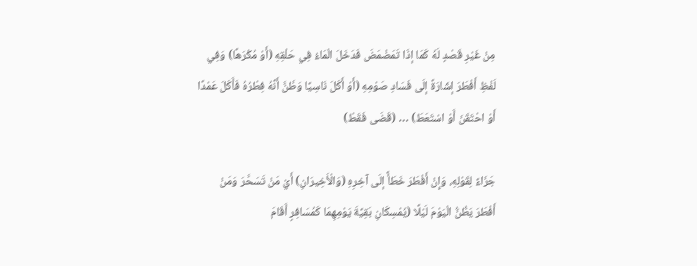مِنْ غَيْرِ قَصْدٍ لَهُ كَمَا إذَا تَمَضْمَضَ فَدَخَلَ الْمَاءُ فِي حَلْقِهِ (أَوْ مُكْرَهًا) وَفِي لَفْظِ أَفْطَرَ إشَارَةً إلَى فَسَادِ صَوْمِهِ (أَوْ أَكَلَ نَاسِيًا وَظَنَّ أَنَّهُ فِطْرُهُ فَأَكَلَ عَمْدًا أَوْ احْتَقَنَ أَوْ اسْتَعَطَ) … (قَضَى فَقَطْ)

جَزَاءً لِقَوْلِهِ، وَإِنْ أَفْطَرَ خَطَأً إلَى آخِرِهِ (وَالْأَخِيرَانِ) أَيْ مَنْ تَسَحَّرَ وَمَنْ أَفْطَرَ يَظُنُّ الْيَوْمَ لَيْلًا (يُمْسِكَانِ بَقِيَّةَ يَوْمِهِمَا كَمُسَافِرٍ أَقَامَ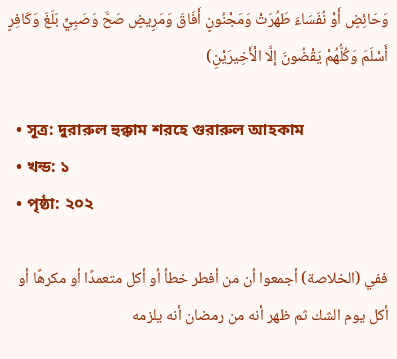وَحَائِضٍ أَوْ نُفَسَاءَ طَهُرَتْ وَمَجْنُونٍ أَفَاقَ وَمَرِيضٍ صَحَّ وَصَبِيٍّ بَلَغَ وَكَافِرٍ أَسْلَمَ وَكُلُّهُمْ يَقْضُونَ إلَّا الْأَخِيرَيْنِ)

  • সূত্র: দুরারুল হুক্কাম শরহে গুরারুল আহকাম
  • খন্ড: ১
  • পৃষ্ঠা: ২০২

ففي (الخلاصة) أجمعوا أن من ‌أفطر ‌خطأ أو أكل متعمدًا أو مكرهًا أو أكل يوم الشك ثم ظهر أنه من رمضان أنه يلزمه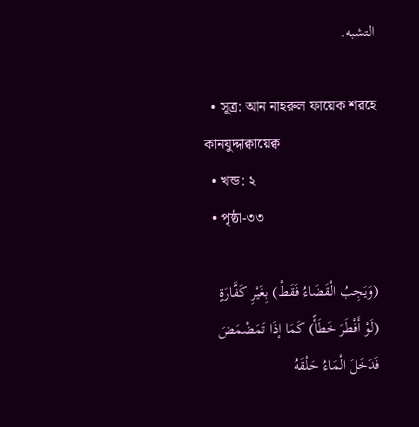التشبه.

  • সূত্র: আন নাহরুল ফায়েক শরহে কানযুদ্দাক্বায়েক্ব
  • খন্ড: ২
  • পৃষ্ঠা-৩৩

(وَيَجِبُ الْقَضَاءُ فَقَطْ) بِغَيْرِ كَفَّارَةٍ (لَوْ ‌أَفْطَرَ ‌خَطَأً) كَمَا إذَا تَمَضْمَضَ فَدَخَلَ الْمَاءُ حَلْقَهُ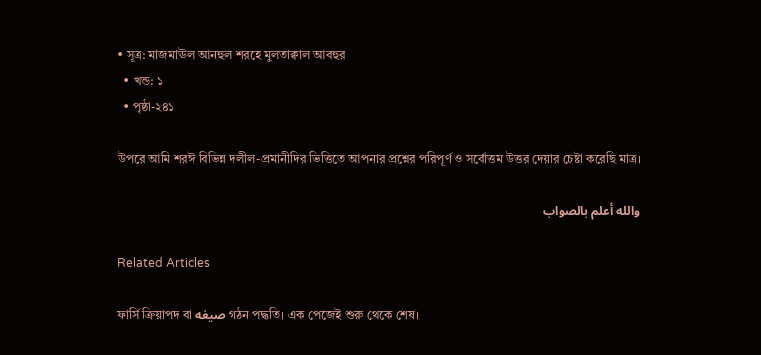• সূত্র: মাজমাঊল আনহুল শরহে মুলতাক্বাল আবহুর
  • খন্ড: ১
  • পৃষ্ঠা-২৪১

উপরে আমি শরঈ বিভিন্ন দলীল-প্রমানীদির ভিত্তিতে আপনার প্রশ্নের পরিপূর্ণ ও সর্বোত্তম উত্তর দেয়ার চেষ্টা করেছি মাত্র।

والله أعلم بالصواب

Related Articles

ফার্সি ক্রিয়াপদ বা صيغه গঠন পদ্ধতি। এক পেজেই শুরু থেকে শেষ।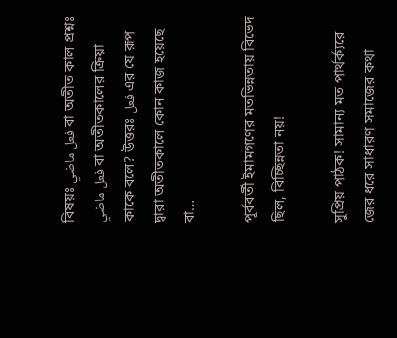বিষয়ঃ فعل ماضي বা অতীত কাল প্রশ্নঃ فعل ماضي বা অতীতকালের ক্রিয়া কাকে বলে? উত্তরঃ فعل এর যে রূপ দ্বারা অতীতকালে কোন কাজ হয়েছে বা…

পূর্ববর্তী ইমামগণের মতভিন্নতায় বিভেদ ছিল, বিচ্ছিন্নতা নয়!

সুপ্রিয় পাঠক! সামান্য মত পার্থর্ক্যরে জের ধরে সাধারণ সমাজের কথা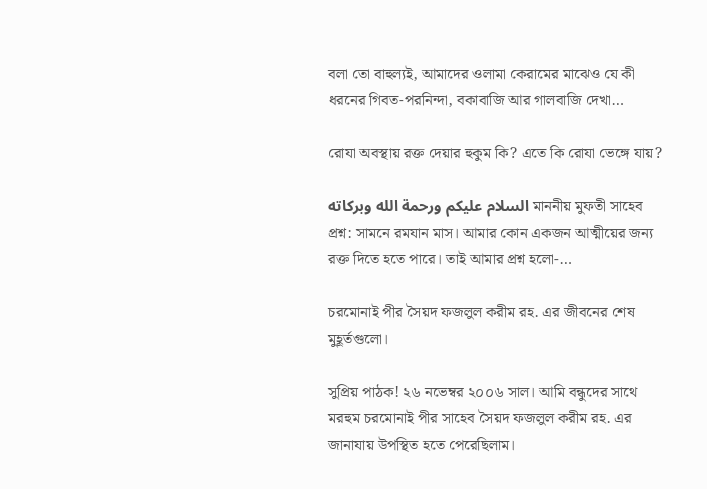বলা তো বাহুল্যই, আমাদের ওলামা কেরামের মাঝেও যে কী ধরনের গিবত-পরনিন্দা, বকাবাজি আর গালবাজি দেখা…

রোযা অবস্থায় রক্ত দেয়ার হুকুম কি? এতে কি রোযা ভেঙ্গে যায়?

السلام عليكم ورحمة الله وبركاته মাননীয় মুফতী সাহেব প্রশ্ন: সামনে রমযান মাস। আমার কোন একজন আত্মীয়ের জন্য রক্ত দিতে হতে পারে। তাই আমার প্রশ্ন হলো-…

চরমোনাই পীর সৈয়দ ফজলুল করীম রহ. এর জীবনের শেষ মুহূর্তগুলো।

সুপ্রিয় পাঠক! ২৬ নভেম্বর ২০০৬ সাল। আমি বন্ধুদের সাথে মরহুম চরমোনাই পীর সাহেব সৈয়দ ফজলুল করীম রহ. এর জানাযায় উপস্থিত হতে পেরেছিলাম।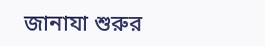জানাযা শুরুর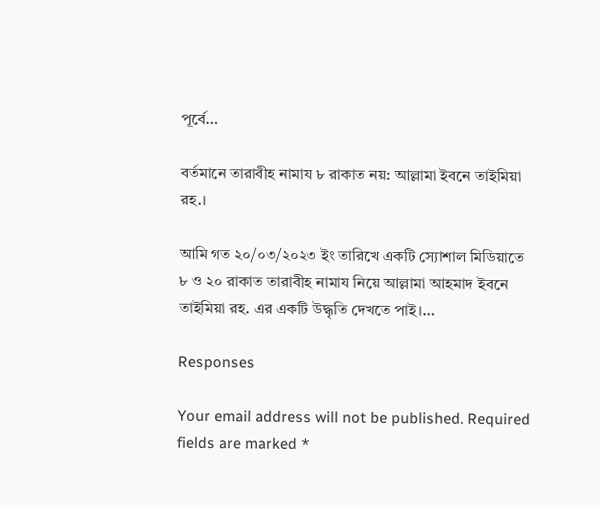পূর্বে…

বর্তমানে তারাবীহ নামায ৮ রাকাত নয়: আল্লামা ইবনে তাইমিয়া রহ.।

আমি গত ২০/০৩/২০২৩ ইং তারিখে একটি স্যোশাল মিডিয়াতে ৮ ও ২০ রাকাত তারাবীহ নামায নিয়ে আল্লামা আহমাদ ইবনে তাইমিয়া রহ. এর একটি উদ্ধৃতি দেখতে পাই।…

Responses

Your email address will not be published. Required fields are marked *